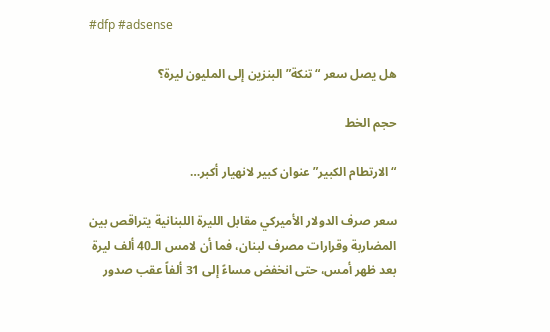#dfp #adsense

هل يصل سعر “تنكة” البنزين إلى المليون ليرة؟

حجم الخط

“الارتطام الكبير” عنوان كبير لانهيار أكبر…

سعر صرف الدولار الأميركي مقابل الليرة اللبنانية يتراقص بين المضاربة وقرارات مصرف لبنان، فما أن لامس الـ40 ألف ليرة بعد ظهر أمس، حتى انخفض مساءً إلى 31 ألفاً عقب صدور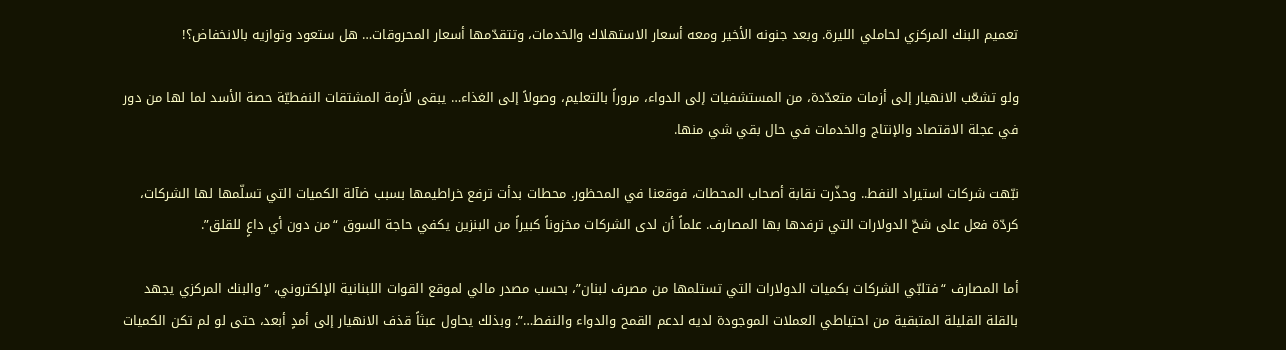تعميم البنك المركزي لحاملي الليرة. وبعد جنونه الأخير ومعه أسعار الاستهلاك والخدمات، وتتقدّمها أسعار المحروقات… هل ستعود وتوازيه بالانخفاض؟!

ولو تشعّب الانهيار إلى أزمات متعدّدة، من المستشفيات إلى الدواء، مروراً بالتعليم، وصولاً إلى الغذاء… يبقى لأزمة المشتقات النفطيّة حصة الأسد لما لها من دور في عجلة الاقتصاد والإنتاج والخدمات في حال بقي شي منها.

نبّهت شركات استيراد النفط.. وحذّرت نقابة أصحاب المحطات، فوقعنا في المحظور. محطات بدأت ترفع خراطيمها بسبب ضآلة الكميات التي تسلّمها لها الشركات، كردّة فعل على شحّ الدولارات التي ترفدها بها المصارف. علماً أن لدى الشركات مخزوناً كبيراً من البنزين يكفي حاجة السوق “من دون أي داعٍ للقلق”.

أما المصارف “فتلبّي الشركات بكميات الدولارات التي تستلمها من مصرف لبنان”، بحسب مصدر مالي لموقع القوات اللبنانية الإلكتروني، “والبنك المركزي يجهد بالقلة القليلة المتبقية من احتياطي العملات الموجودة لديه لدعم القمح والدواء والنفط…”. وبذلك يحاول عبثاً قذف الانهيار إلى أمدٍ أبعد، حتى لو لم تكن الكميات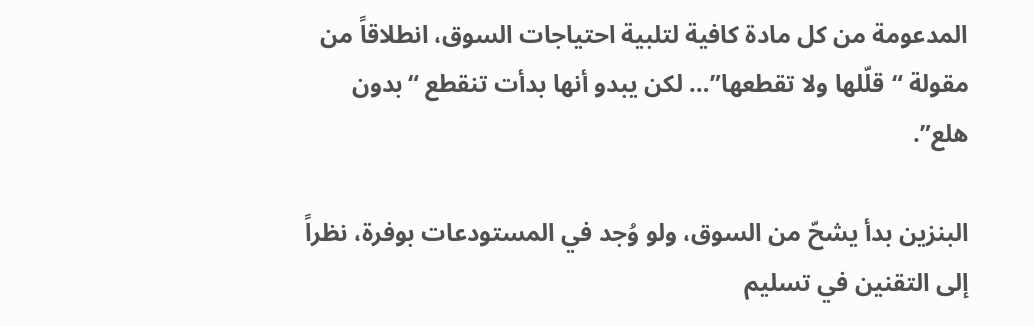المدعومة من كل مادة كافية لتلبية احتياجات السوق، انطلاقاً من مقولة “قلّلها ولا تقطعها”… لكن يبدو أنها بدأت تنقطع “بدون هلع”.

البنزين بدأ يشحّ من السوق، ولو وُجد في المستودعات بوفرة، نظراً إلى التقنين في تسليم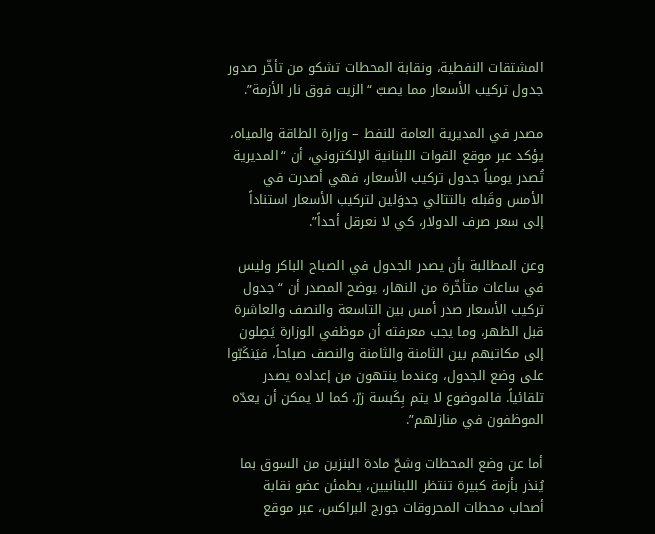المشتقات النفطية، ونقابة المحطات تشكو من تأخّر صدور جدول تركيب الأسعار مما يصبّ “الزيت فوق نار الأزمة”.

مصدر في المديرية العامة للنفط – وزارة الطاقة والمياه، يؤكد عبر موقع القوات اللبنانية الإلكتروني، أن “المديرية تُصدر يومياً جدول تركيب الأسعار، فهي أصدرت في الأمس وقَبله بالتتالي جدوَلين لتركيب الأسعار استناداً إلى سعر صرف الدولار، كي لا نعرقل أحداً”.

وعن المطالبة بأن يصدر الجدول في الصباح الباكر وليس في ساعات متأخّرة من النهار، يوضح المصدر أن “جدول تركيب الأسعار صدر أمس بين التاسعة والنصف والعاشرة قبل الظهر، وما يجب معرفته أن موظفي الوزارة يَصِلون إلى مكاتبهم بين الثامنة والثامنة والنصف صباحاً، فيَنكَبّوا على وضع الجدول، وعندما ينتهون من إعداده يصدر تلقائياً. فالموضوع لا يتم بِكَبسة زرّ، كما لا يمكن أن يعدّه الموظفون في منازلهم”.

أما عن وضع المحطات وشحّ مادة البنزين من السوق بما يُنذر بأزمة كبيرة تنتظر اللبنانيين، يطمئن عضو نقابة أصحاب محطات المحروقات جورج البراكس، عبر موقع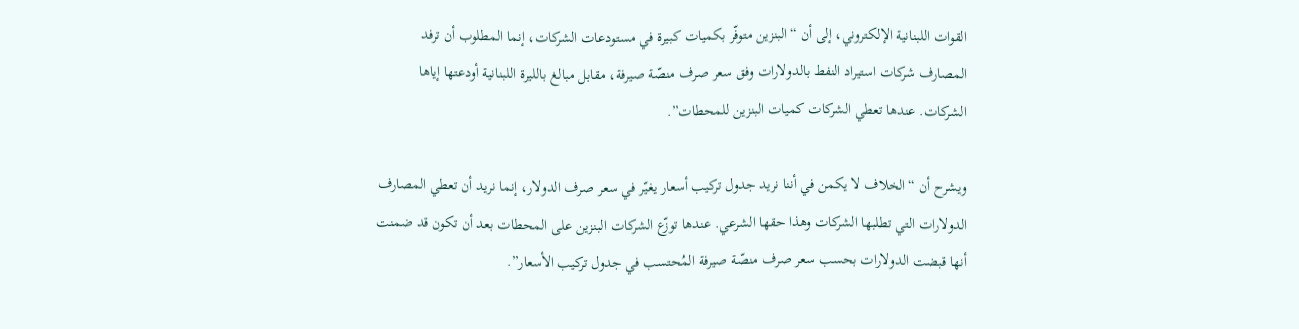القوات اللبنانية الإلكتروني، إلى أن “البنزين متوفّر بكميات كبيرة في مستودعات الشركات، إنما المطلوب أن ترفد المصارف شركات استيراد النفط بالدولارات وفق سعر صرف منصّة صيرفة، مقابل مبالغ بالليرة اللبنانية أودعتها إياها الشركات. عندها تعطي الشركات كميات البنزين للمحطات”.

ويشرح أن “الخلاف لا يكمن في أننا نريد جدول تركيب أسعار يغيّر في سعر صرف الدولار، إنما نريد أن تعطي المصارف الدولارات التي تطلبها الشركات وهذا حقها الشرعي. عندها توزّع الشركات البنزين على المحطات بعد أن تكون قد ضمنت أنها قبضت الدولارات بحسب سعر صرف منصّة صيرفة المُحتسب في جدول تركيب الأسعار”.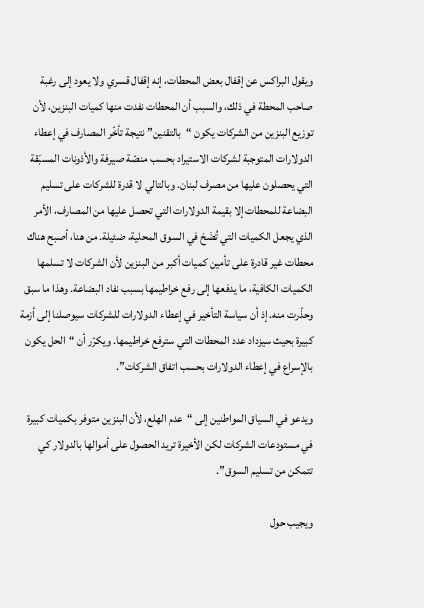ويقول البراكس عن إقفال بعض المحطات، إنه إقفال قسري ولا يعود إلى رغبة صاحب المحطة في ذلك، والسبب أن المحطات نفدت منها كميات البنزين، لأن توزيع البنزين من الشركات يكون “بالتقنين” نتيجة تأخّر المصارف في إعطاء الدولارات المتوجبة لشركات الاستيراد بحسب منصّة صيرفة والأذونات المسبَقة التي يحصلون عليها من مصرف لبنان. وبالتالي لا قدرة للشركات على تسليم البضاعة للمحطات إلا بقيمة الدولارات التي تحصل عليها من المصارف، الأمر الذي يجعل الكميات التي تُضَخ في السوق المحلية، ضئيلة. من هنا، أصبح هناك محطات غير قادرة على تأمين كميات أكبر من البنزين لأن الشركات لا تسلمها الكميات الكافية، ما يدفعها إلى رفع خراطيمها بسبب نفاد البضاعة. وهذا ما سبق وحذّرت منه. إذ أن سياسة التأخير في إعطاء الدولارات للشركات سيوصلنا إلى أزمة كبيرة بحيث سيزداد عدد المحطات التي سترفع خراطيمها. ويكرّر أن “الحل يكون بالإسراع في إعطاء الدولارات بحسب اتفاق الشركات”.

ويدعو في السياق المواطنين إلى “عدم الهلع، لأن البنزين متوفر بكميات كبيرة في مستودعات الشركات لكن الأخيرة تريد الحصول على أموالها بالدولار كي تتمكن من تسليم السوق”.

ويجيب حول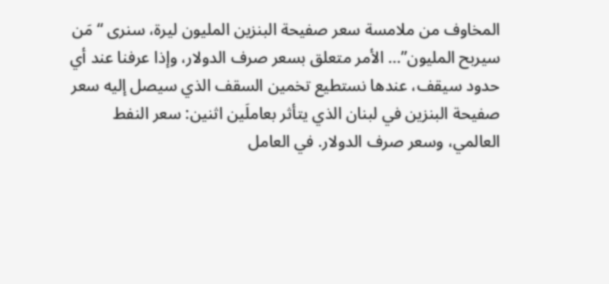المخاوف من ملامسة سعر صفيحة البنزين المليون ليرة، سنرى “مَن سيربح المليون”… الأمر متعلق بسعر صرف الدولار، وإذا عرفنا عند أي حدود سيقف، عندها نستطيع تخمين السقف الذي سيصل إليه سعر صفيحة البنزين في لبنان الذي يتأثر بعاملَين اثنين: سعر النفط العالمي، وسعر صرف الدولار. في العامل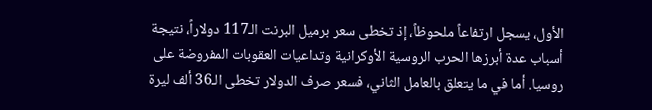الأول، يسجل ارتفاعاً ملحوظاً، إذ تخطى سعر برميل البرنت الـ117 دولاراً، نتيجة أسباب عدة أبرزها الحرب الروسية الأوكرانية وتداعيات العقوبات المفروضة على روسيا. أما في ما يتعلق بالعامل الثاني، فسعر صرف الدولار تخطى الـ36 ألف ليرة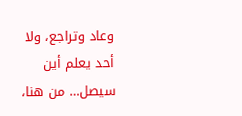وعاد وتراجع، ولا أحد يعلم أين سيصل… من هنا،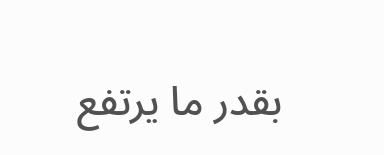بقدر ما يرتفع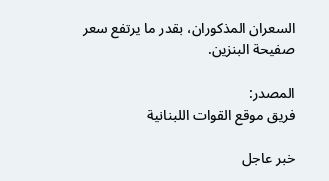السعران المذكوران، بقدر ما يرتفع سعر صفيحة البنزين.

المصدر:
فريق موقع القوات اللبنانية

خبر عاجل